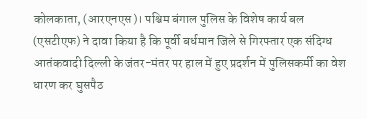कोलकाता, (आरएनएस)। पश्चिम बंगाल पुलिस के विशेष कार्य बल (एसटीएफ) ने दावा किया है कि पूर्वी बर्धमान जिले से गिरफ्तार एक संदिग्ध आतंकवादी दिल्ली के जंतर-मंतर पर हाल में हुए प्रदर्शन में पुलिसकर्मी का वेश धारण कर घुसपैठ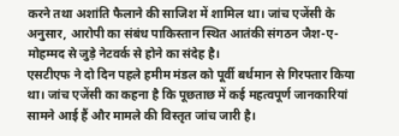करने तथा अशांति फैलाने की साजिश में शामिल था। जांच एजेंसी के अनुसार, आरोपी का संबंध पाकिस्तान स्थित आतंकी संगठन जैश-ए-मोहम्मद से जुड़े नेटवर्क से होने का संदेह है।
एसटीएफ ने दो दिन पहले हमीम मंडल को पूर्वी बर्धमान से गिरफ्तार किया था। जांच एजेंसी का कहना है कि पूछताछ में कई महत्वपूर्ण जानकारियां सामने आई हैं और मामले की विस्तृत जांच जारी है।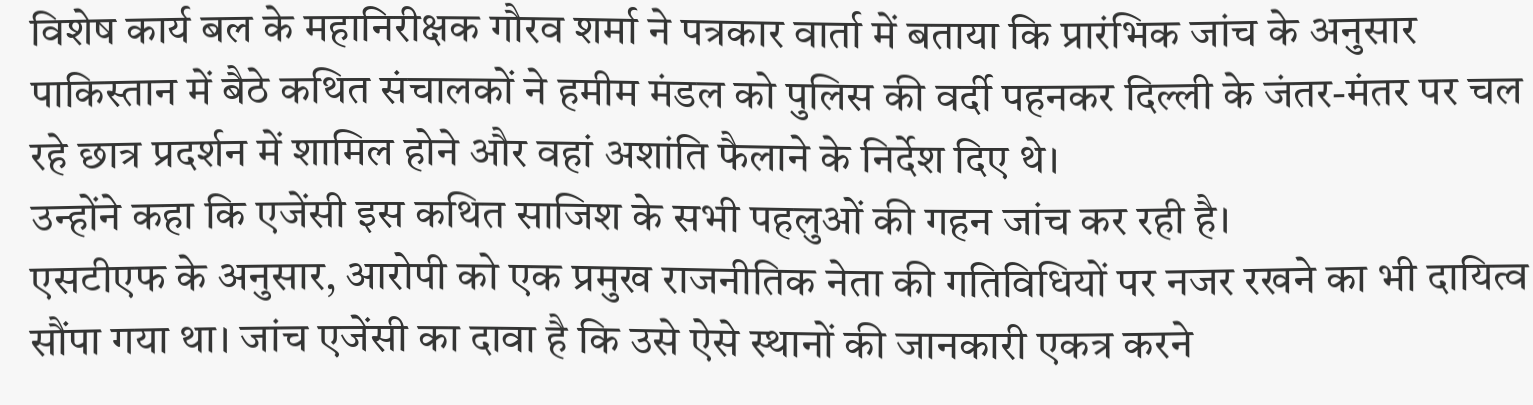विशेष कार्य बल के महानिरीक्षक गौरव शर्मा ने पत्रकार वार्ता में बताया कि प्रारंभिक जांच के अनुसार पाकिस्तान में बैठे कथित संचालकों ने हमीम मंडल को पुलिस की वर्दी पहनकर दिल्ली के जंतर-मंतर पर चल रहे छात्र प्रदर्शन में शामिल होने और वहां अशांति फैलाने के निर्देश दिए थे।
उन्होंने कहा कि एजेंसी इस कथित साजिश के सभी पहलुओं की गहन जांच कर रही है।
एसटीएफ के अनुसार, आरोपी को एक प्रमुख राजनीतिक नेता की गतिविधियों पर नजर रखने का भी दायित्व सौंपा गया था। जांच एजेंसी का दावा है कि उसे ऐसे स्थानों की जानकारी एकत्र करने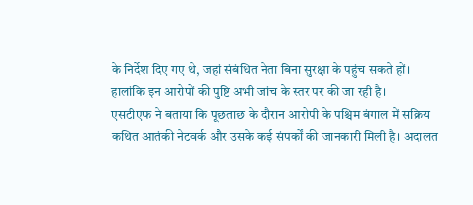के निर्देश दिए गए थे, जहां संबंधित नेता बिना सुरक्षा के पहुंच सकते हों।
हालांकि इन आरोपों की पुष्टि अभी जांच के स्तर पर की जा रही है।
एसटीएफ ने बताया कि पूछताछ के दौरान आरोपी के पश्चिम बंगाल में सक्रिय कथित आतंकी नेटवर्क और उसके कई संपर्कों की जानकारी मिली है। अदालत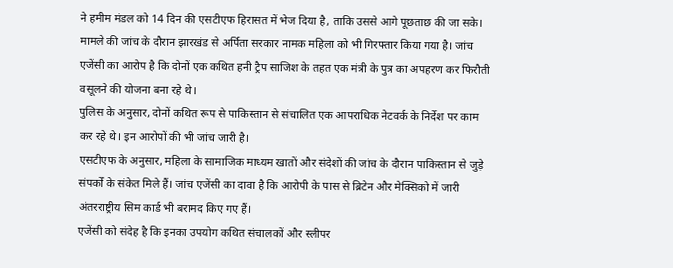ने हमीम मंडल को 14 दिन की एसटीएफ हिरासत में भेज दिया है, ताकि उससे आगे पूछताछ की जा सके।
मामले की जांच के दौरान झारखंड से अर्पिता सरकार नामक महिला को भी गिरफ्तार किया गया है। जांच एजेंसी का आरोप है कि दोनों एक कथित हनी ट्रैप साजिश के तहत एक मंत्री के पुत्र का अपहरण कर फिरौती वसूलने की योजना बना रहे थे।
पुलिस के अनुसार, दोनों कथित रूप से पाकिस्तान से संचालित एक आपराधिक नेटवर्क के निर्देश पर काम कर रहे थे। इन आरोपों की भी जांच जारी है।
एसटीएफ के अनुसार, महिला के सामाजिक माध्यम खातों और संदेशों की जांच के दौरान पाकिस्तान से जुड़े संपर्कों के संकेत मिले हैं। जांच एजेंसी का दावा है कि आरोपी के पास से ब्रिटेन और मेक्सिको में जारी अंतरराष्ट्रीय सिम कार्ड भी बरामद किए गए हैं।
एजेंसी को संदेह है कि इनका उपयोग कथित संचालकों और स्लीपर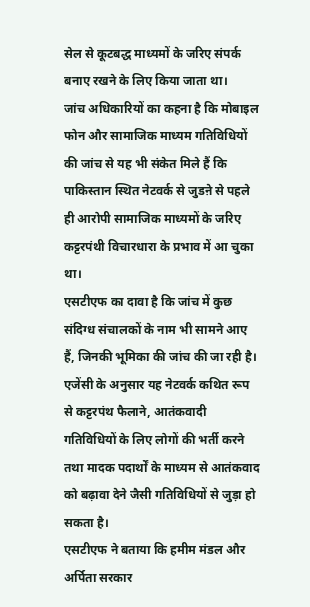सेल से कूटबद्ध माध्यमों के जरिए संपर्क बनाए रखने के लिए किया जाता था।
जांच अधिकारियों का कहना है कि मोबाइल फोन और सामाजिक माध्यम गतिविधियों की जांच से यह भी संकेत मिले हैं कि पाकिस्तान स्थित नेटवर्क से जुडऩे से पहले ही आरोपी सामाजिक माध्यमों के जरिए कट्टरपंथी विचारधारा के प्रभाव में आ चुका था।
एसटीएफ का दावा है कि जांच में कुछ संदिग्ध संचालकों के नाम भी सामने आए हैं, जिनकी भूमिका की जांच की जा रही है। एजेंसी के अनुसार यह नेटवर्क कथित रूप से कट्टरपंथ फैलाने, आतंकवादी गतिविधियों के लिए लोगों की भर्ती करने तथा मादक पदार्थों के माध्यम से आतंकवाद को बढ़ावा देने जैसी गतिविधियों से जुड़ा हो सकता है।
एसटीएफ ने बताया कि हमीम मंडल और अर्पिता सरकार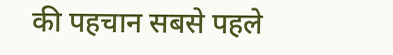की पहचान सबसे पहले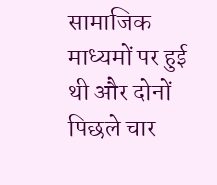सामाजिक माध्यमों पर हुई थी और दोनों पिछले चार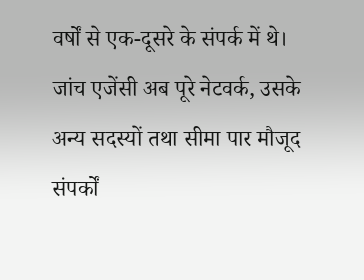वर्षों से एक-दूसरे के संपर्क में थे।
जांच एजेंसी अब पूरे नेटवर्क, उसके अन्य सदस्यों तथा सीमा पार मौजूद संपर्कों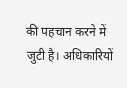की पहचान करने में जुटी है। अधिकारियों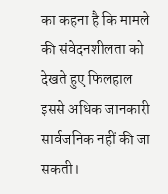का कहना है कि मामले की संवेदनशीलता को देखते हुए फिलहाल इससे अधिक जानकारी सार्वजनिक नहीं की जा सकती।